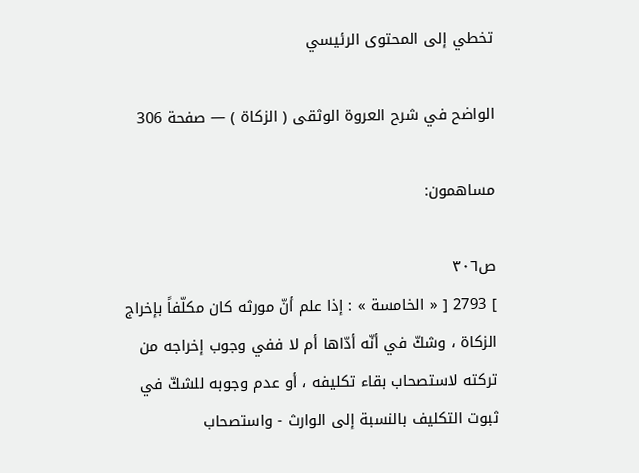تخطي إلى المحتوى الرئيسي

الواضح في شرح العروة الوثقى ( الزكاة ) — صفحة 306

مساهمون:

ص٣٠٦
] 2793 [ « الخامسة » : إذا علم أنّ مورثه كان مكلّفاً بإخراج الزكاة ، وشكّ في أنّه أدّاها أم لا ففي وجوب إخراجه من تركته لاستصحاب بقاء تكليفه ، أو عدم وجوبه للشكّ في ثبوت التكليف بالنسبة إلى الوارث - واستصحاب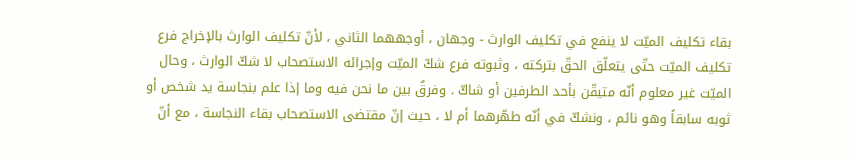بقاء تكليف الميّت لا ينفع في تكليف الوارث - وجهان ، أوجههما الثاني ، لأنّ تكليف الوارث بالإخراج فرع تكليف الميّت حتّى يتعلّق الحقّ بتركته ، وثبوته فرع شكّ الميّت وإجرائه الاستصحاب لا شكّ الوارث ، وحال الميّت غير معلوم أنّه متيقّن بأحد الطرفين أو شاكّ . وفرقٌ بين ما نحن فيه وما إذا علم بنجاسة يد شخص أو ثوبه سابقاً وهو نائم ، ونشكّ في أنّه طهّرهما أم لا ، حيث إنّ مقتضى الاستصحاب بقاء النجاسة ، مع أنّ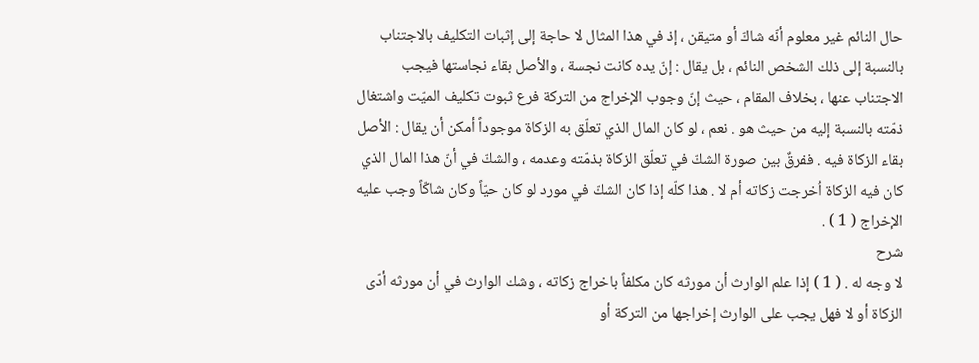حال النائم غير معلوم أنّه شاكّ أو متيقن ، إذ في هذا المثال لا حاجة إلى إثبات التكليف بالاجتناب بالنسبة إلى ذلك الشخص النائم ، بل يقال : إنّ يده كانت نجسة ، والأصل بقاء نجاستها فيجب الاجتناب عنها ، بخلاف المقام ، حيث إنّ وجوب الإخراج من التركة فرع ثبوت تكليف الميّت واشتغال ذمّته بالنسبة إليه من حيث هو . نعم ، لو كان المال الذي تعلّق به الزكاة موجوداً أمكن أن يقال : الأصل بقاء الزكاة فيه . ففرقٌ بين صورة الشكّ في تعلّق الزكاة بذمّته وعدمه ، والشكّ في أنّ هذا المال الذي كان فيه الزكاة اُخرجت زكاته أم لا . هذا كلّه إذا كان الشكّ في مورد لو كان حيّاً وكان شاكّاً وجب عليه الإخراج ( 1 ) .
شرح
لا وجه له . ( 1 ) إذا علم الوارث أن مورثه كان مكلفاً باخراج زكاته ، وشك الوارث في أن مورثه أدّى الزكاة أو لا فهل يجب على الوارث إخراجها من التركة أو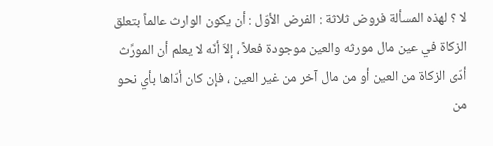لا ؟ لهذه المسألة فروض ثلاثة : الفرض الأوّل : أن يكون الوارث عالماً بتعلق الزكاة في عين مال مورثه والعين موجودة فعلاً ، إلاّ أنّه لا يعلم أن المورِّث أدّى الزكاة من العين أو من مال آخر من غير العين ، فإن كان أدّاها بأي نحو من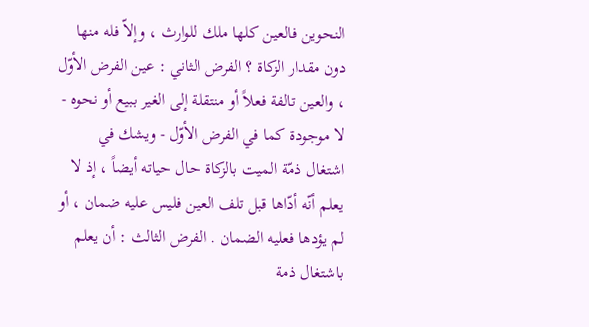النحوين فالعين كلها ملك للوارث ، وإلاّ فله منها دون مقدار الزكاة ؟ الفرض الثاني : عين الفرض الأوّل ، والعين تالفة فعلاً أو منتقلة إلى الغير ببيع أو نحوه - لا موجودة كما في الفرض الأوّل - ويشك في اشتغال ذمّة الميت بالزكاة حال حياته أيضاً ، إذ لا يعلم أنّه أدّاها قبل تلف العين فليس عليه ضمان ، أو لم يؤدها فعليه الضمان . الفرض الثالث : أن يعلم باشتغال ذمة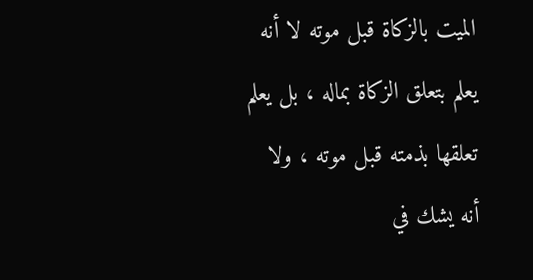الميت بالزكاة قبل موته لا أنه يعلم بتعلق الزكاة بماله ، بل يعلم تعلقها بذمته قبل موته ، ولا أنه يشك في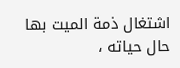اشتغال ذمة الميت بها حال حياته ،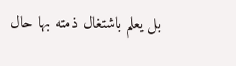بل يعلم باشتغال ذمته بها حال